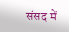संसद में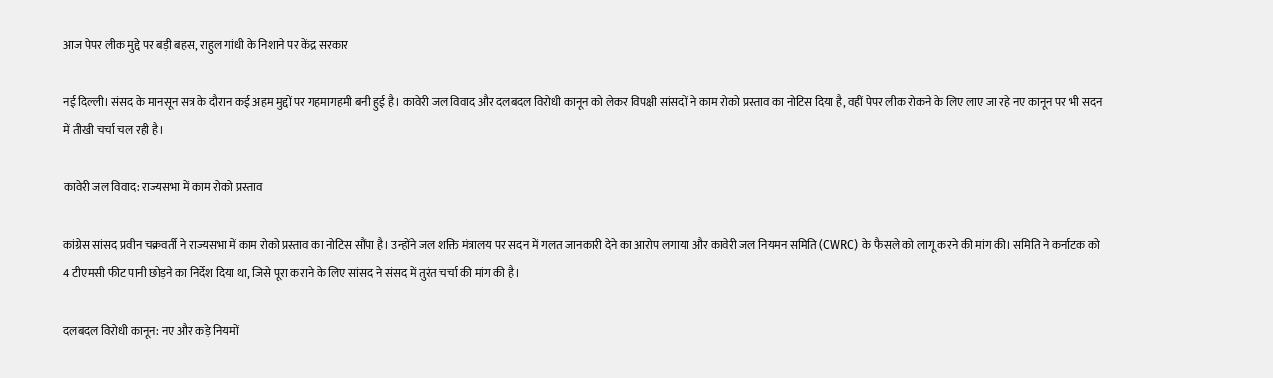आज पेपर लीक मुद्दे पर बड़ी बहस, राहुल गांधी के निशाने पर केंद्र सरकार

नई दिल्ली। संसद के मानसून सत्र के दौरान कई अहम मुद्दों पर गहमागहमी बनी हुई है। कावेरी जल विवाद और दलबदल विरोधी कानून को लेकर विपक्षी सांसदों ने काम रोको प्रस्ताव का नोटिस दिया है, वहीं पेपर लीक रोकने के लिए लाए जा रहे नए कानून पर भी सदन में तीखी चर्चा चल रही है।

कावेरी जल विवाद: राज्यसभा में काम रोको प्रस्ताव

कांग्रेस सांसद प्रवीन चक्रवर्ती ने राज्यसभा में काम रोको प्रस्ताव का नोटिस सौंपा है। उन्होंने जल शक्ति मंत्रालय पर सदन में गलत जानकारी देने का आरोप लगाया और कावेरी जल नियमन समिति (CWRC) के फैसले को लागू करने की मांग की। समिति ने कर्नाटक को 4 टीएमसी फीट पानी छोड़ने का निर्देश दिया था, जिसे पूरा कराने के लिए सांसद ने संसद में तुरंत चर्चा की मांग की है।

दलबदल विरोधी कानून: नए और कड़े नियमों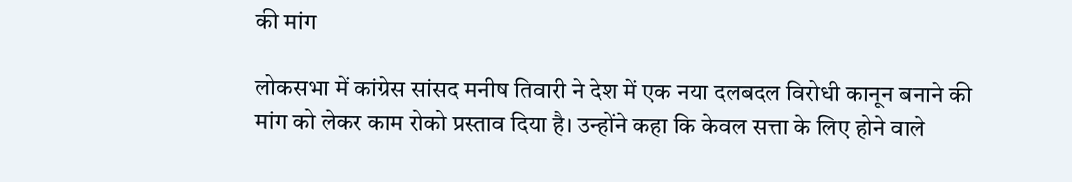की मांग

लोकसभा में कांग्रेस सांसद मनीष तिवारी ने देश में एक नया दलबदल विरोधी कानून बनाने की मांग को लेकर काम रोको प्रस्ताव दिया है। उन्होंने कहा कि केवल सत्ता के लिए होने वाले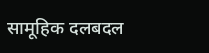सामूहिक दलबदल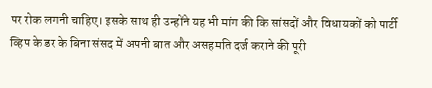पर रोक लगनी चाहिए। इसके साथ ही उन्होंने यह भी मांग की कि सांसदों और विधायकों को पार्टी व्हिप के डर के बिना संसद में अपनी बात और असहमति दर्ज कराने की पूरी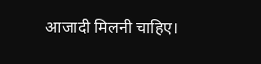आजादी मिलनी चाहिए।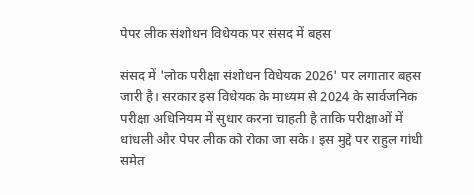पेपर लीक संशोधन विधेयक पर संसद में बहस

संसद में 'लोक परीक्षा संशोधन विधेयक 2026' पर लगातार बहस जारी है। सरकार इस विधेयक के माध्यम से 2024 के सार्वजनिक परीक्षा अधिनियम में सुधार करना चाहती है ताकि परीक्षाओं में धांधली और पेपर लीक को रोका जा सके। इस मुद्दे पर राहुल गांधी समेत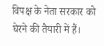विपक्ष के नेता सरकार को घेरने की तैयारी में हैं।